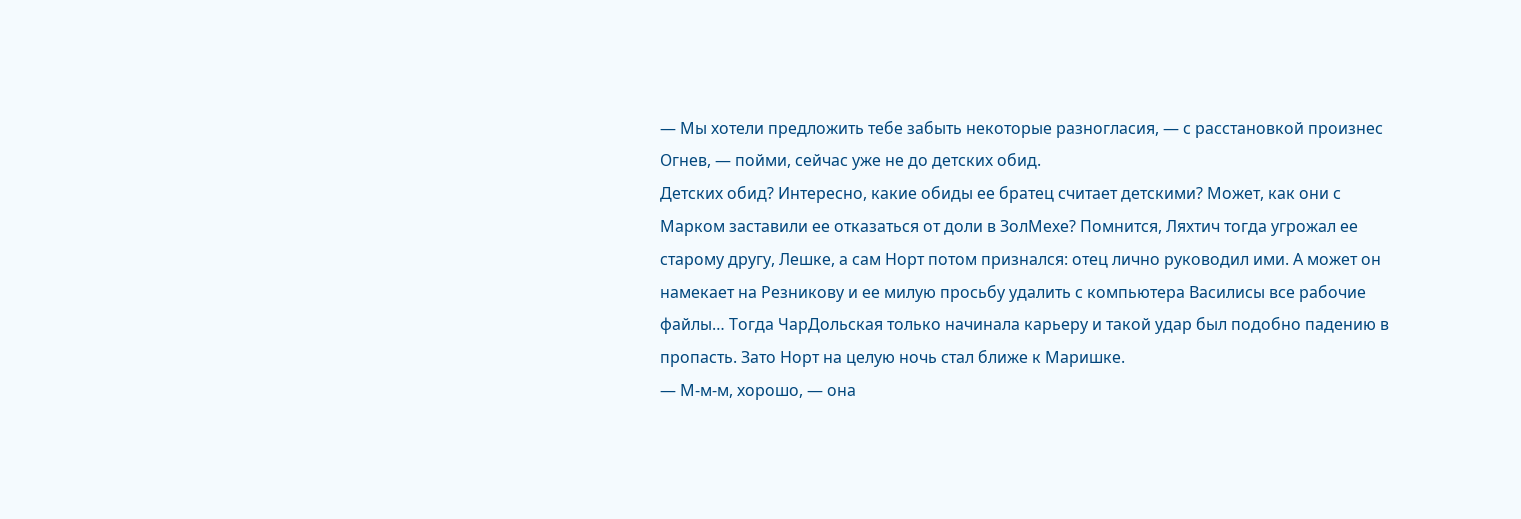— Мы хотели предложить тебе забыть некоторые разногласия, — с расстановкой произнес Огнев, — пойми, сейчас уже не до детских обид.
Детских обид? Интересно, какие обиды ее братец считает детскими? Может, как они с Марком заставили ее отказаться от доли в ЗолМехе? Помнится, Ляхтич тогда угрожал ее старому другу, Лешке, а сам Норт потом признался: отец лично руководил ими. А может он намекает на Резникову и ее милую просьбу удалить с компьютера Василисы все рабочие файлы… Тогда ЧарДольская только начинала карьеру и такой удар был подобно падению в пропасть. Зато Норт на целую ночь стал ближе к Маришке.
— М-м-м, хорошо, — она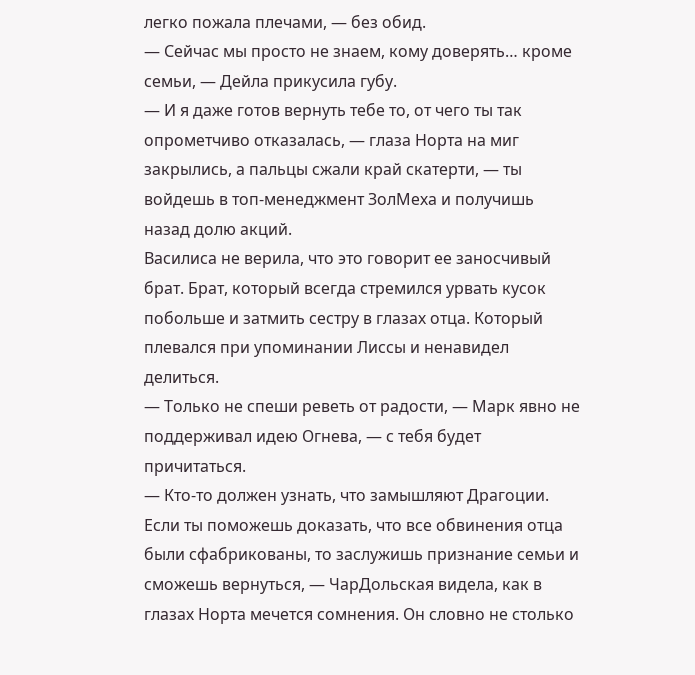легко пожала плечами, — без обид.
— Сейчас мы просто не знаем, кому доверять… кроме семьи, — Дейла прикусила губу.
— И я даже готов вернуть тебе то, от чего ты так опрометчиво отказалась, — глаза Норта на миг закрылись, а пальцы сжали край скатерти, — ты войдешь в топ-менеджмент ЗолМеха и получишь назад долю акций.
Василиса не верила, что это говорит ее заносчивый брат. Брат, который всегда стремился урвать кусок побольше и затмить сестру в глазах отца. Который плевался при упоминании Лиссы и ненавидел делиться.
— Только не спеши реветь от радости, — Марк явно не поддерживал идею Огнева, — с тебя будет причитаться.
— Кто-то должен узнать, что замышляют Драгоции. Если ты поможешь доказать, что все обвинения отца были сфабрикованы, то заслужишь признание семьи и сможешь вернуться, — ЧарДольская видела, как в глазах Норта мечется сомнения. Он словно не столько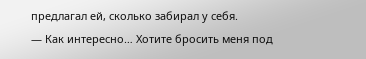предлагал ей, сколько забирал у себя.
— Как интересно… Хотите бросить меня под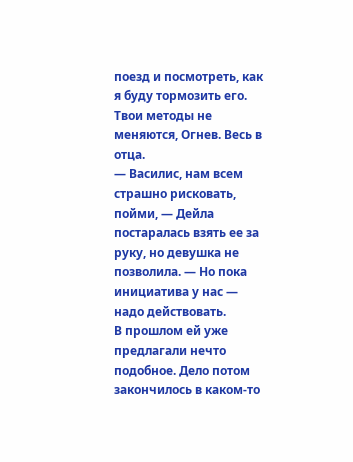поезд и посмотреть, как я буду тормозить его. Твои методы не меняются, Огнев. Весь в отца.
— Василис, нам всем страшно рисковать, пойми, — Дейла постаралась взять ее за руку, но девушка не позволила. — Но пока инициатива у нас — надо действовать.
В прошлом ей уже предлагали нечто подобное. Дело потом закончилось в каком-то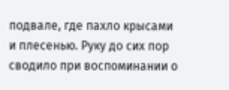подвале, где пахло крысами и плесенью. Руку до сих пор сводило при воспоминании о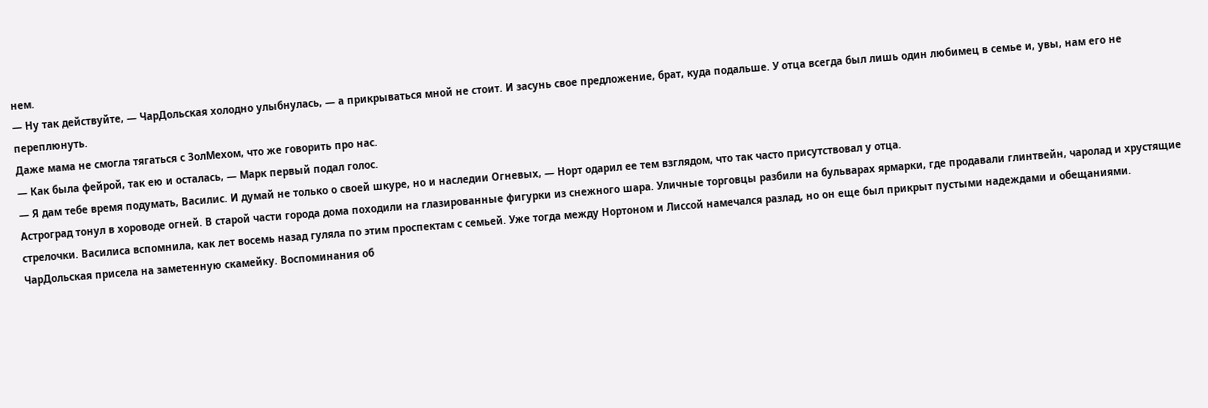нем.
— Ну так действуйте, — ЧарДольская холодно улыбнулась, — а прикрываться мной не стоит. И засунь свое предложение, брат, куда подальше. У отца всегда был лишь один любимец в семье и, увы, нам его не переплюнуть.
Даже мама не смогла тягаться с ЗолМехом, что же говорить про нас.
— Как была фейрой, так ею и осталась, — Марк первый подал голос.
— Я дам тебе время подумать, Василис. И думай не только о своей шкуре, но и наследии Огневых, — Норт одарил ее тем взглядом, что так часто присутствовал у отца.
Астроград тонул в хороводе огней. В старой части города дома походили на глазированные фигурки из снежного шара. Уличные торговцы разбили на бульварах ярмарки, где продавали глинтвейн, чаролад и хрустящие стрелочки. Василиса вспомнила, как лет восемь назад гуляла по этим проспектам с семьей. Уже тогда между Нортоном и Лиссой намечался разлад, но он еще был прикрыт пустыми надеждами и обещаниями.
ЧарДольская присела на заметенную скамейку. Воспоминания об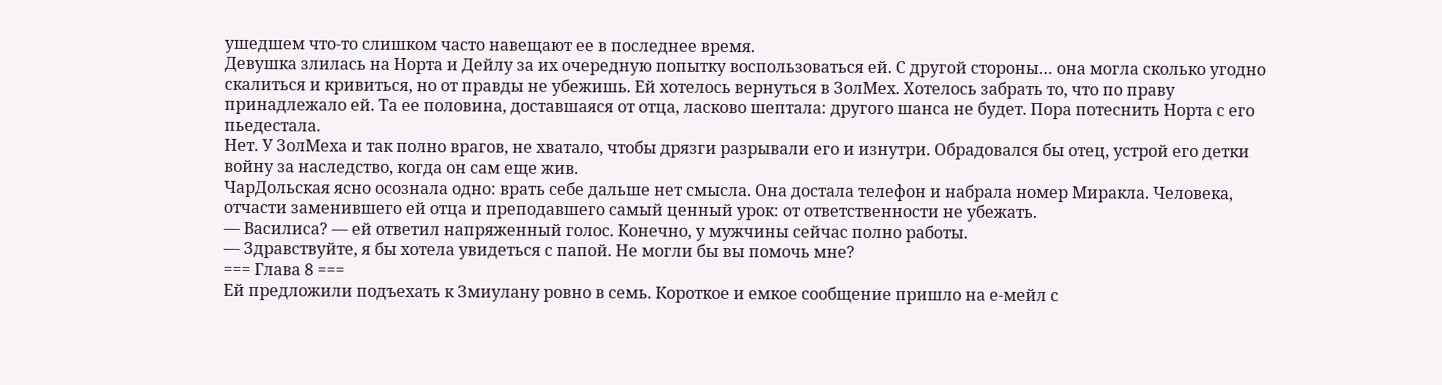ушедшем что-то слишком часто навещают ее в последнее время.
Девушка злилась на Норта и Дейлу за их очередную попытку воспользоваться ей. С другой стороны… она могла сколько угодно скалиться и кривиться, но от правды не убежишь. Ей хотелось вернуться в ЗолМех. Хотелось забрать то, что по праву принадлежало ей. Та ее половина, доставшаяся от отца, ласково шептала: другого шанса не будет. Пора потеснить Норта с его пьедестала.
Нет. У ЗолМеха и так полно врагов, не хватало, чтобы дрязги разрывали его и изнутри. Обрадовался бы отец, устрой его детки войну за наследство, когда он сам еще жив.
ЧарДольская ясно осознала одно: врать себе дальше нет смысла. Она достала телефон и набрала номер Миракла. Человека, отчасти заменившего ей отца и преподавшего самый ценный урок: от ответственности не убежать.
— Василиса? — ей ответил напряженный голос. Конечно, у мужчины сейчас полно работы.
— Здравствуйте, я бы хотела увидеться с папой. Не могли бы вы помочь мне?
=== Глава 8 ===
Ей предложили подъехать к Змиулану ровно в семь. Короткое и емкое сообщение пришло на е-мейл с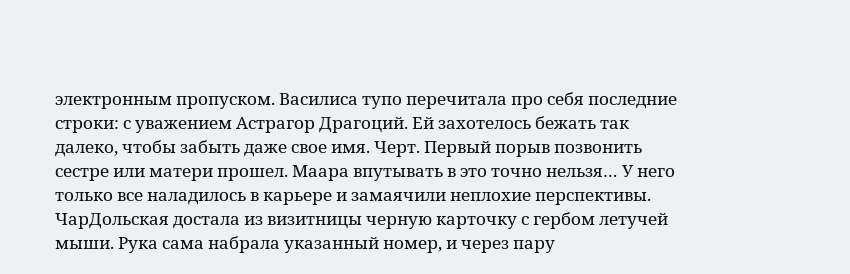электронным пропуском. Василиса тупо перечитала про себя последние строки: с уважением Астрагор Драгоций. Ей захотелось бежать так далеко, чтобы забыть даже свое имя. Черт. Первый порыв позвонить сестре или матери прошел. Маара впутывать в это точно нельзя… У него только все наладилось в карьере и замаячили неплохие перспективы.
ЧарДольская достала из визитницы черную карточку с гербом летучей мыши. Рука сама набрала указанный номер, и через пару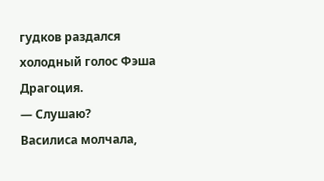гудков раздался холодный голос Фэша Драгоция.
— Слушаю?
Василиса молчала,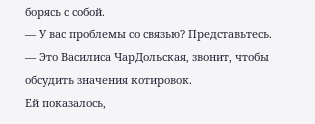борясь с собой.
— У вас проблемы со связью? Представьтесь.
— Это Василиса ЧарДольская, звонит, чтобы обсудить значения котировок.
Ей показалось,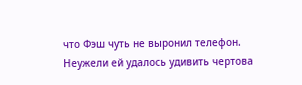что Фэш чуть не выронил телефон. Неужели ей удалось удивить чертова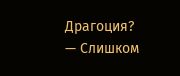Драгоция?
— Слишком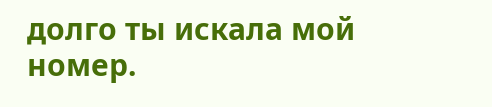долго ты искала мой номер.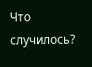Что случилось?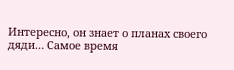Интересно, он знает о планах своего дяди… Самое время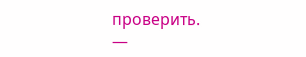проверить.
—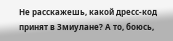Не расскажешь, какой дресс-код принят в Змиулане? А то, боюсь,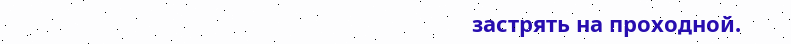застрять на проходной.